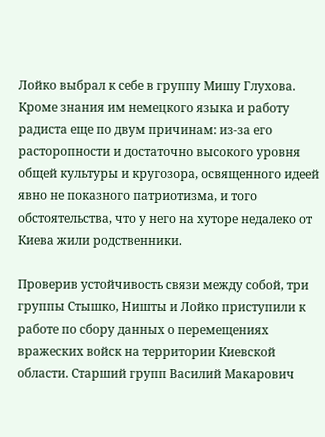Лойко выбрал к себе в группу Мишу Глухова. Кроме знания им немецкого языка и работу радиста еще по двум причинам: из-за его расторопности и достаточно высокого уровня общей культуры и кругозора, освященного идеей явно не показного патриотизма, и того обстоятельства, что у него на хуторе недалеко от Киева жили родственники.

Проверив устойчивость связи между собой, три группы Стышко, Ништы и Лойко приступили к работе по сбору данных о перемещениях вражеских войск на территории Киевской области. Старший групп Василий Макарович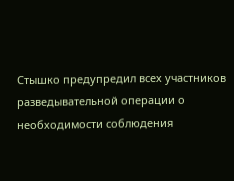Стышко предупредил всех участников разведывательной операции о необходимости соблюдения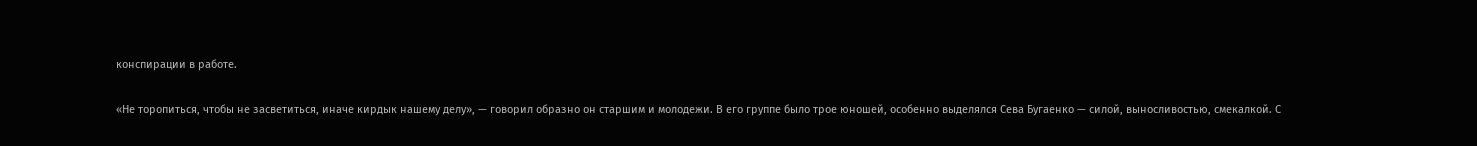конспирации в работе.

«Не торопиться, чтобы не засветиться, иначе кирдык нашему делу», — говорил образно он старшим и молодежи. В его группе было трое юношей, особенно выделялся Сева Бугаенко — силой, выносливостью, смекалкой. С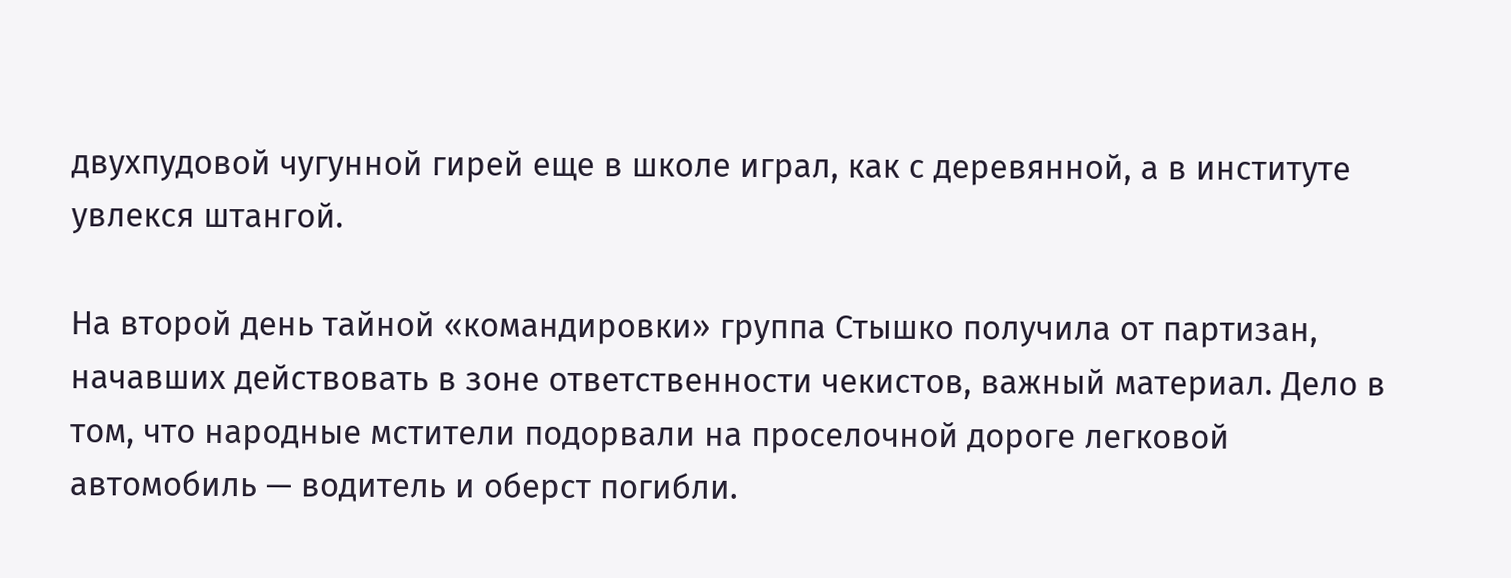двухпудовой чугунной гирей еще в школе играл, как с деревянной, а в институте увлекся штангой.

На второй день тайной «командировки» группа Стышко получила от партизан, начавших действовать в зоне ответственности чекистов, важный материал. Дело в том, что народные мстители подорвали на проселочной дороге легковой автомобиль — водитель и оберст погибли.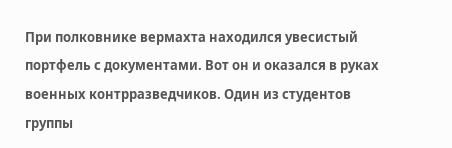При полковнике вермахта находился увесистый портфель с документами. Вот он и оказался в руках военных контрразведчиков. Один из студентов группы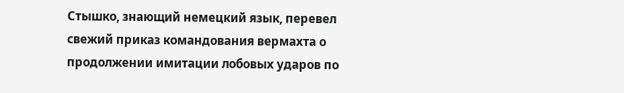Стышко, знающий немецкий язык, перевел свежий приказ командования вермахта о продолжении имитации лобовых ударов по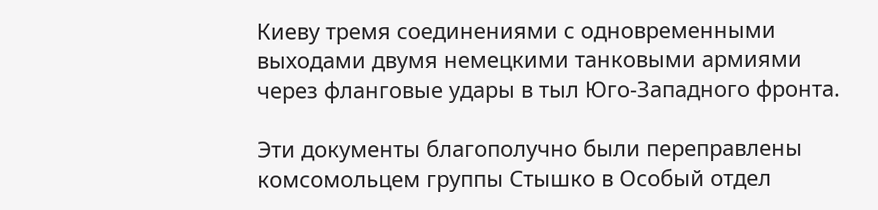Киеву тремя соединениями с одновременными выходами двумя немецкими танковыми армиями через фланговые удары в тыл Юго-Западного фронта.

Эти документы благополучно были переправлены комсомольцем группы Стышко в Особый отдел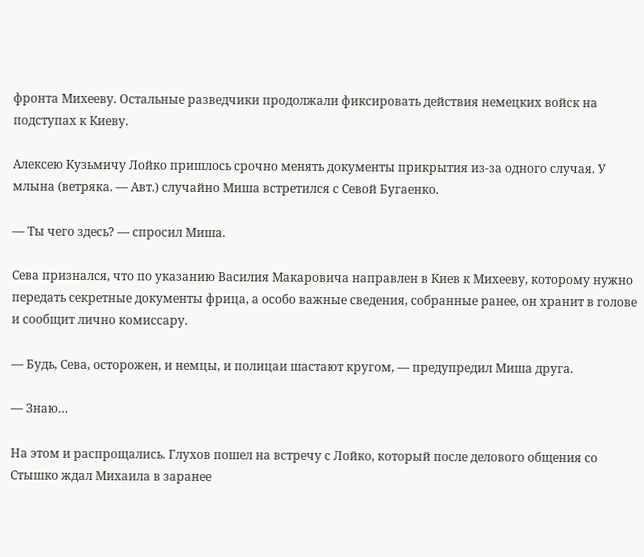фронта Михееву. Остальные разведчики продолжали фиксировать действия немецких войск на подступах к Киеву.

Алексею Кузьмичу Лойко пришлось срочно менять документы прикрытия из-за одного случая. У млына (ветряка. — Авт.) случайно Миша встретился с Севой Бугаенко.

— Ты чего здесь? — спросил Миша.

Сева признался, что по указанию Василия Макаровича направлен в Киев к Михееву, которому нужно передать секретные документы фрица, а особо важные сведения, собранные ранее, он хранит в голове и сообщит лично комиссару.

— Будь, Сева, осторожен, и немцы, и полицаи шастают кругом, — предупредил Миша друга.

— Знаю…

На этом и распрощались. Глухов пошел на встречу с Лойко, который после делового общения со Стышко ждал Михаила в заранее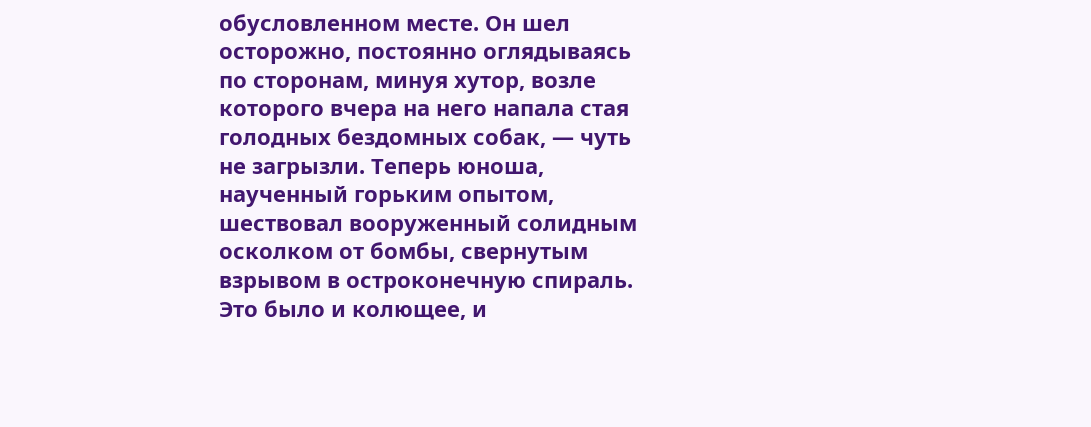обусловленном месте. Он шел осторожно, постоянно оглядываясь по сторонам, минуя хутор, возле которого вчера на него напала стая голодных бездомных собак, — чуть не загрызли. Теперь юноша, наученный горьким опытом, шествовал вооруженный солидным осколком от бомбы, свернутым взрывом в остроконечную спираль. Это было и колющее, и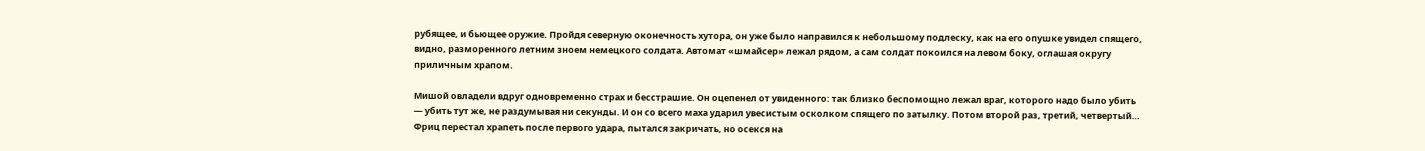рубящее, и бьющее оружие. Пройдя северную оконечность хутора, он уже было направился к небольшому подлеску, как на его опушке увидел спящего, видно, разморенного летним зноем немецкого солдата. Автомат «шмайсер» лежал рядом, а сам солдат покоился на левом боку, оглашая округу приличным храпом.

Мишой овладели вдруг одновременно страх и бесстрашие. Он оцепенел от увиденного: так близко беспомощно лежал враг, которого надо было убить — убить тут же, не раздумывая ни секунды. И он со всего маха ударил увесистым осколком спящего по затылку. Потом второй раз, третий, четвертый… Фриц перестал храпеть после первого удара, пытался закричать, но осекся на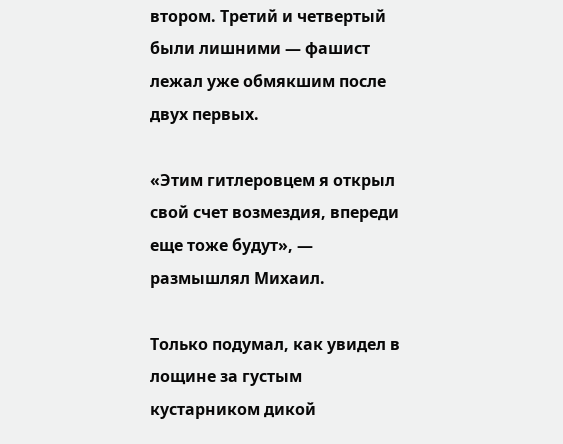втором. Третий и четвертый были лишними — фашист лежал уже обмякшим после двух первых.

«Этим гитлеровцем я открыл свой счет возмездия, впереди еще тоже будут», — размышлял Михаил.

Только подумал, как увидел в лощине за густым кустарником дикой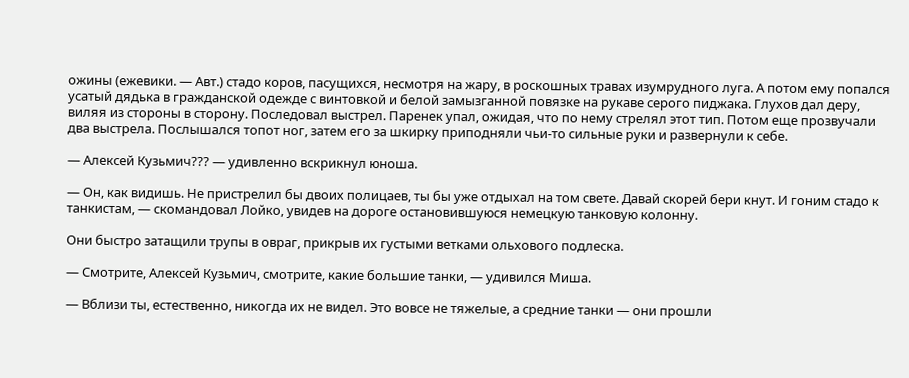ожины (ежевики. — Авт.) стадо коров, пасущихся, несмотря на жару, в роскошных травах изумрудного луга. А потом ему попался усатый дядька в гражданской одежде с винтовкой и белой замызганной повязке на рукаве серого пиджака. Глухов дал деру, виляя из стороны в сторону. Последовал выстрел. Паренек упал, ожидая, что по нему стрелял этот тип. Потом еще прозвучали два выстрела. Послышался топот ног, затем его за шкирку приподняли чьи-то сильные руки и развернули к себе.

— Алексей Кузьмич??? — удивленно вскрикнул юноша.

— Он, как видишь. Не пристрелил бы двоих полицаев, ты бы уже отдыхал на том свете. Давай скорей бери кнут. И гоним стадо к танкистам, — скомандовал Лойко, увидев на дороге остановившуюся немецкую танковую колонну.

Они быстро затащили трупы в овраг, прикрыв их густыми ветками ольхового подлеска.

— Смотрите, Алексей Кузьмич, смотрите, какие большие танки, — удивился Миша.

— Вблизи ты, естественно, никогда их не видел. Это вовсе не тяжелые, а средние танки — они прошли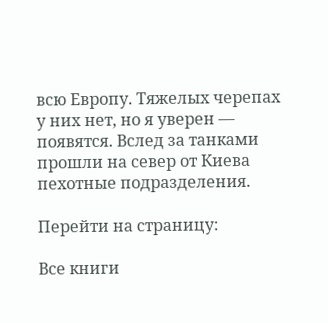всю Европу. Тяжелых черепах у них нет, но я уверен — появятся. Вслед за танками прошли на север от Киева пехотные подразделения.

Перейти на страницу:

Все книги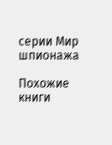серии Мир шпионажа

Похожие книги